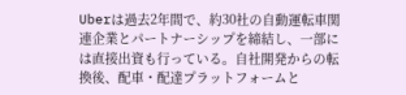Uberは過去2年間で、約30社の自動運転車関連企業とパートナーシップを締結し、一部には直接出資も行っている。自社開発からの転換後、配車・配達プラットフォームと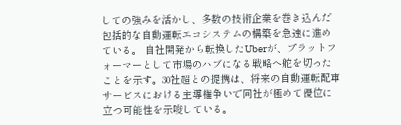しての強みを活かし、多数の技術企業を巻き込んだ包括的な自動運転エコシステムの構築を急速に進めている。 自社開発から転換したUberが、プラットフォーマーとして市場のハブになる戦略へ舵を切ったことを示す。30社超との提携は、将来の自動運転配車サービスにおける主導権争いで同社が極めて優位に立つ可能性を示唆している。